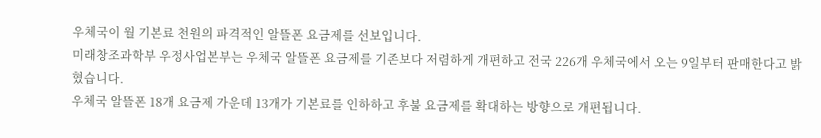우체국이 월 기본료 천원의 파격적인 알뜰폰 요금제를 선보입니다.
미래창조과학부 우정사업본부는 우체국 알뜰폰 요금제를 기존보다 저렴하게 개편하고 전국 226개 우체국에서 오는 9일부터 판매한다고 밝혔습니다.
우체국 알뜰폰 18개 요금제 가운데 13개가 기본료를 인하하고 후불 요금제를 확대하는 방향으로 개편됩니다.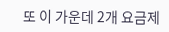또 이 가운데 2개 요금제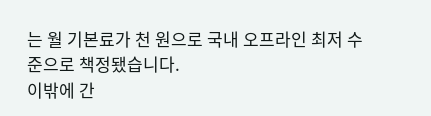는 월 기본료가 천 원으로 국내 오프라인 최저 수준으로 책정됐습니다.
이밖에 간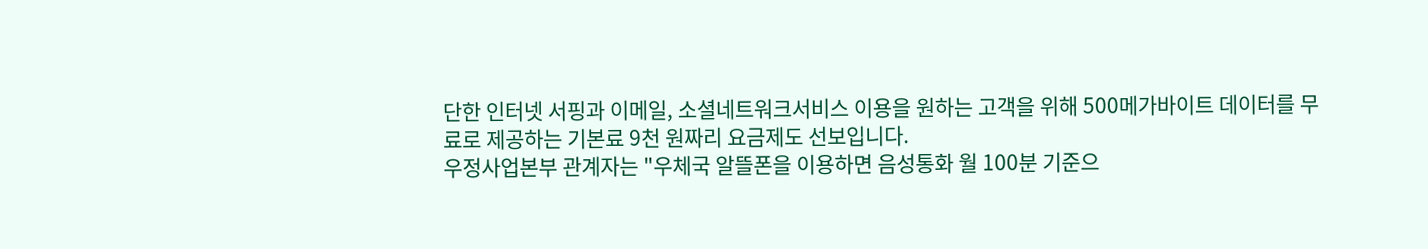단한 인터넷 서핑과 이메일, 소셜네트워크서비스 이용을 원하는 고객을 위해 500메가바이트 데이터를 무료로 제공하는 기본료 9천 원짜리 요금제도 선보입니다.
우정사업본부 관계자는 "우체국 알뜰폰을 이용하면 음성통화 월 100분 기준으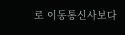로 이동통신사보다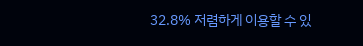32.8% 저렴하게 이용할 수 있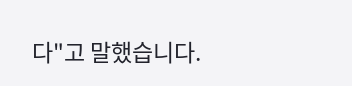다"고 말했습니다.